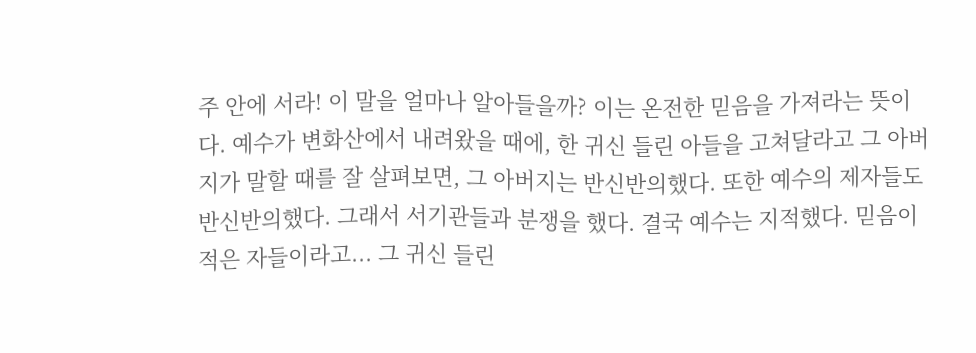주 안에 서라! 이 말을 얼마나 알아들을까? 이는 온전한 믿음을 가져라는 뜻이다. 예수가 변화산에서 내려왔을 때에, 한 귀신 들린 아들을 고쳐달라고 그 아버지가 말할 때를 잘 살펴보면, 그 아버지는 반신반의했다. 또한 예수의 제자들도 반신반의했다. 그래서 서기관들과 분쟁을 했다. 결국 예수는 지적했다. 믿음이 적은 자들이라고... 그 귀신 들린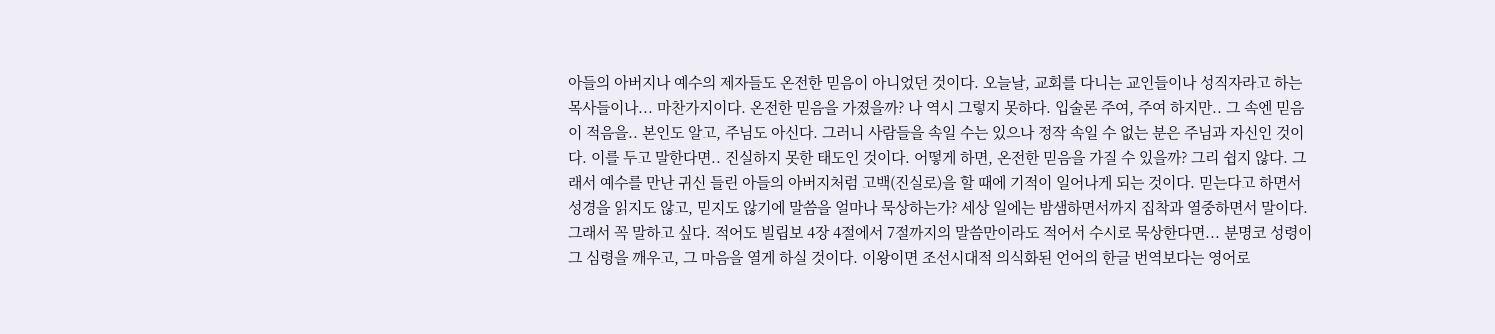아들의 아버지나 예수의 제자들도 온전한 믿음이 아니었던 것이다. 오늘날, 교회를 다니는 교인들이나 성직자라고 하는 목사들이나... 마찬가지이다. 온전한 믿음을 가졌을까? 나 역시 그렇지 못하다. 입술론 주여, 주여 하지만.. 그 속엔 믿음이 적음을.. 본인도 알고, 주님도 아신다. 그러니 사람들을 속일 수는 있으나 정작 속일 수 없는 분은 주님과 자신인 것이다. 이를 두고 말한다면.. 진실하지 못한 태도인 것이다. 어떻게 하면, 온전한 믿음을 가질 수 있을까? 그리 쉽지 않다. 그래서 예수를 만난 귀신 들린 아들의 아버지처럼 고백(진실로)을 할 때에 기적이 일어나게 되는 것이다. 믿는다고 하면서 성경을 읽지도 않고, 믿지도 않기에 말씀을 얼마나 묵상하는가? 세상 일에는 밤샘하면서까지 집착과 열중하면서 말이다. 그래서 꼭 말하고 싶다. 적어도 빌립보 4장 4절에서 7절까지의 말씀만이라도 적어서 수시로 묵상한다면... 분명코 성령이 그 심령을 깨우고, 그 마음을 열게 하실 것이다. 이왕이면 조선시대적 의식화된 언어의 한글 번역보다는 영어로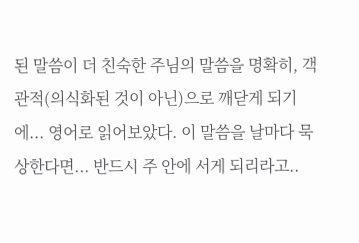된 말씀이 더 친숙한 주님의 말씀을 명확히, 객관적(의식화된 것이 아닌)으로 깨닫게 되기에... 영어로 읽어보았다. 이 말씀을 날마다 묵상한다면... 반드시 주 안에 서게 되리라고..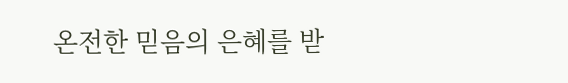온전한 믿음의 은혜를 받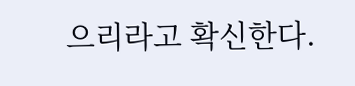으리라고 확신한다.